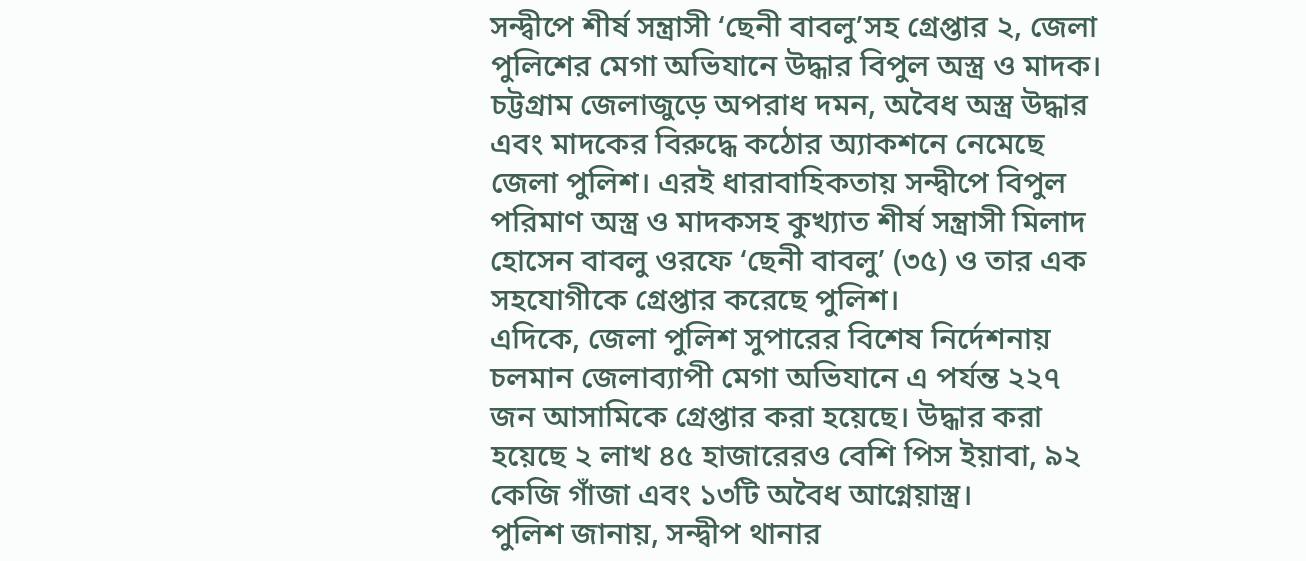সন্দ্বীপে শীর্ষ সন্ত্রাসী ‘ছেনী বাবলু’সহ গ্রেপ্তার ২, জেলা পুলিশের মেগা অভিযানে উদ্ধার বিপুল অস্ত্র ও মাদক।
চট্টগ্রাম জেলাজুড়ে অপরাধ দমন, অবৈধ অস্ত্র উদ্ধার এবং মাদকের বিরুদ্ধে কঠোর অ্যাকশনে নেমেছে জেলা পুলিশ। এরই ধারাবাহিকতায় সন্দ্বীপে বিপুল পরিমাণ অস্ত্র ও মাদকসহ কুখ্যাত শীর্ষ সন্ত্রাসী মিলাদ হোসেন বাবলু ওরফে ‘ছেনী বাবলু’ (৩৫) ও তার এক সহযোগীকে গ্রেপ্তার করেছে পুলিশ।
এদিকে, জেলা পুলিশ সুপারের বিশেষ নির্দেশনায় চলমান জেলাব্যাপী মেগা অভিযানে এ পর্যন্ত ২২৭ জন আসামিকে গ্রেপ্তার করা হয়েছে। উদ্ধার করা হয়েছে ২ লাখ ৪৫ হাজারেরও বেশি পিস ইয়াবা, ৯২ কেজি গাঁজা এবং ১৩টি অবৈধ আগ্নেয়াস্ত্র।
পুলিশ জানায়, সন্দ্বীপ থানার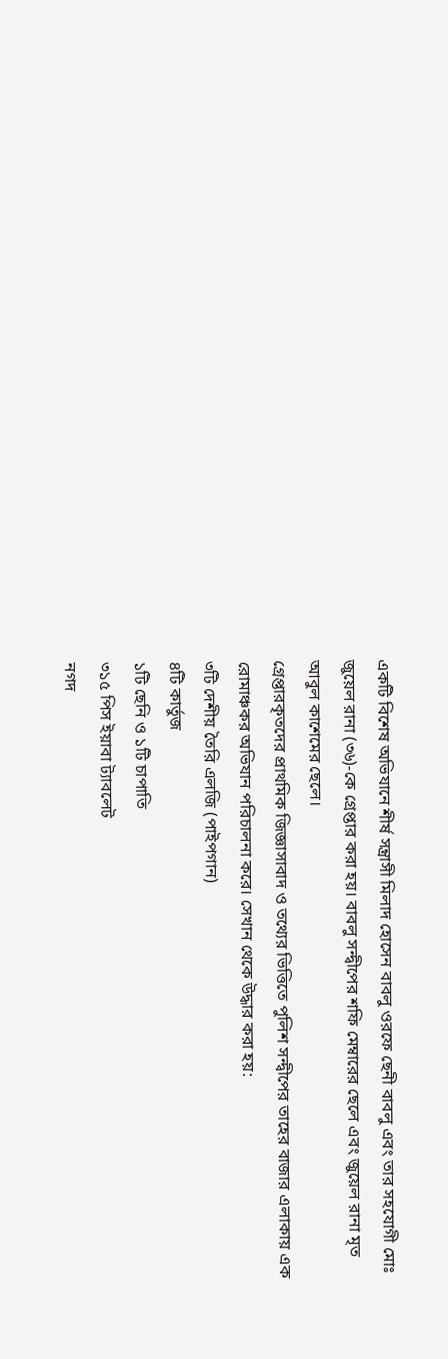একটি বিশেষ অভিযানে শীর্ষ সন্ত্রাসী মিলাদ হোসেন বাবলু ওরফে ছেনী বাবলু এবং তার সহযোগী মোঃ জুয়েল রানা (৩৬)-কে গ্রেপ্তার করা হয়। বাবলু সন্দ্বীপের শফি মেম্বারের ছেলে এবং জুয়েল রানা মৃত আবুল কাশেমের ছেলে।
গ্রেপ্তারকৃতদের প্রাথমিক জিজ্ঞাসাবাদ ও তথ্যের ভিত্তিতে পুলিশ সন্দ্বীপের তাহের বাজার এলাকায় এক রোমাঞ্চকর অভিযান পরিচালনা করে। সেখান থেকে উদ্ধার করা হয়:
৩টি দেশীয় তৈরি এলজি (পাইপগান)
৪টি কার্তুজ
১টি ছেনি ও ১টি চাপাতি
৩১৫ পিস ইয়াবা ট্যাবলেট
নগদ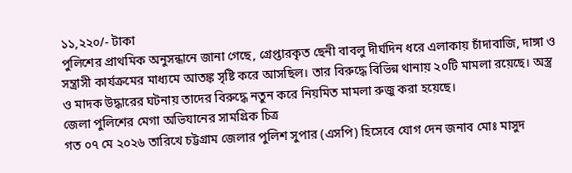১১,২২০/- টাকা
পুলিশের প্রাথমিক অনুসন্ধানে জানা গেছে, গ্রেপ্তারকৃত ছেনী বাবলু দীর্ঘদিন ধরে এলাকায় চাঁদাবাজি, দাঙ্গা ও সন্ত্রাসী কার্যক্রমের মাধ্যমে আতঙ্ক সৃষ্টি করে আসছিল। তার বিরুদ্ধে বিভিন্ন থানায় ২০টি মামলা রয়েছে। অস্ত্র ও মাদক উদ্ধারের ঘটনায় তাদের বিরুদ্ধে নতুন করে নিয়মিত মামলা রুজু করা হয়েছে।
জেলা পুলিশের মেগা অভিযানের সামগ্রিক চিত্র
গত ০৭ মে ২০২৬ তারিখে চট্টগ্রাম জেলার পুলিশ সুপার (এসপি) হিসেবে যোগ দেন জনাব মোঃ মাসুদ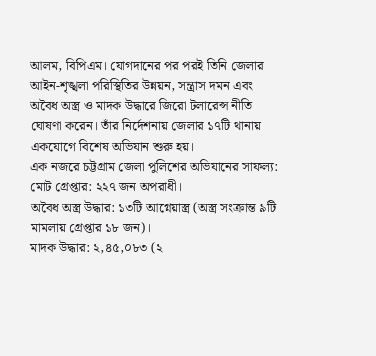আলম, বিপিএম। যোগদানের পর পরই তিনি জেলার আইন-শৃঙ্খলা পরিস্থিতির উন্নয়ন, সন্ত্রাস দমন এবং অবৈধ অস্ত্র ও মাদক উদ্ধারে জিরো টলারেন্স নীতি ঘোষণা করেন। তাঁর নির্দেশনায় জেলার ১৭টি থানায় একযোগে বিশেষ অভিযান শুরু হয়।
এক নজরে চট্টগ্রাম জেলা পুলিশের অভিযানের সাফল্য:
মোট গ্রেপ্তার: ২২৭ জন অপরাধী।
অবৈধ অস্ত্র উদ্ধার: ১৩টি আগ্নেয়াস্ত্র (অস্ত্র সংক্রান্ত ৯টি মামলায় গ্রেপ্তার ১৮ জন)।
মাদক উদ্ধার: ২,৪৫,০৮৩ (২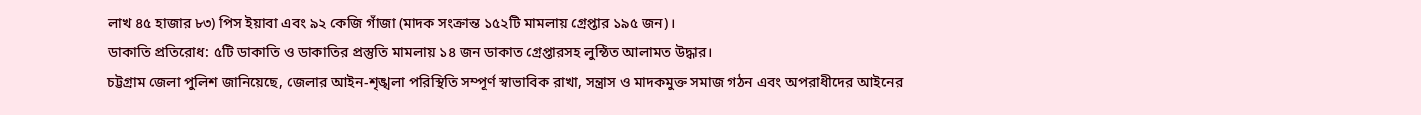লাখ ৪৫ হাজার ৮৩) পিস ইয়াবা এবং ৯২ কেজি গাঁজা (মাদক সংক্রান্ত ১৫২টি মামলায় গ্রেপ্তার ১৯৫ জন)।
ডাকাতি প্রতিরোধ: ৫টি ডাকাতি ও ডাকাতির প্রস্তুতি মামলায় ১৪ জন ডাকাত গ্রেপ্তারসহ লুন্ঠিত আলামত উদ্ধার।
চট্টগ্রাম জেলা পুলিশ জানিয়েছে, জেলার আইন-শৃঙ্খলা পরিস্থিতি সম্পূর্ণ স্বাভাবিক রাখা, সন্ত্রাস ও মাদকমুক্ত সমাজ গঠন এবং অপরাধীদের আইনের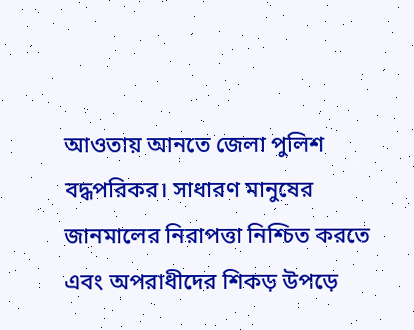আওতায় আনতে জেলা পুলিশ বদ্ধপরিকর। সাধারণ মানুষের জানমালের নিরাপত্তা নিশ্চিত করতে এবং অপরাধীদের শিকড় উপড়ে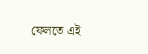ফেলতে এই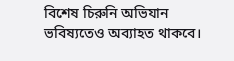বিশেষ চিরুনি অভিযান ভবিষ্যতেও অব্যাহত থাকবে।